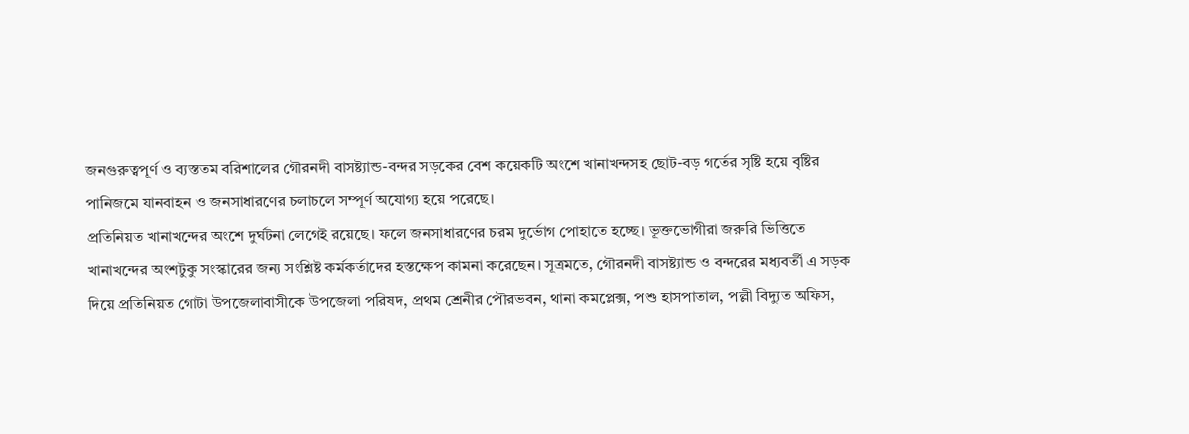জনগুরুত্বপূর্ণ ও ব্যস্ততম বরিশালের গৌরনদী বাসষ্ট্যান্ড-বন্দর সড়কের বেশ কয়েকটি অংশে খানাখন্দসহ ছোট-বড় গর্তের সৃষ্টি হয়ে বৃষ্টির পানিজমে যানবাহন ও জনসাধারণের চলাচলে সম্পূর্ণ অযোগ্য হয়ে পরেছে।
প্রতিনিয়ত খানাখন্দের অংশে দুর্ঘটনা লেগেই রয়েছে। ফলে জনসাধারণের চরম দুর্ভোগ পোহাতে হচ্ছে। ভূক্তভোগীরা জরুরি ভিত্তিতে খানাখন্দের অংশটুকু সংস্কারের জন্য সংশ্লিষ্ট কর্মকর্তাদের হস্তক্ষেপ কামনা করেছেন। সূত্রমতে, গৌরনদী বাসষ্ট্যান্ড ও বন্দরের মধ্যবর্তী এ সড়ক দিয়ে প্রতিনিয়ত গোটা উপজেলাবাসীকে উপজেলা পরিষদ, প্রথম শ্রেনীর পৌরভবন, থানা কমপ্লেক্স, পশু হাসপাতাল, পল্লী বিদ্যুত অফিস,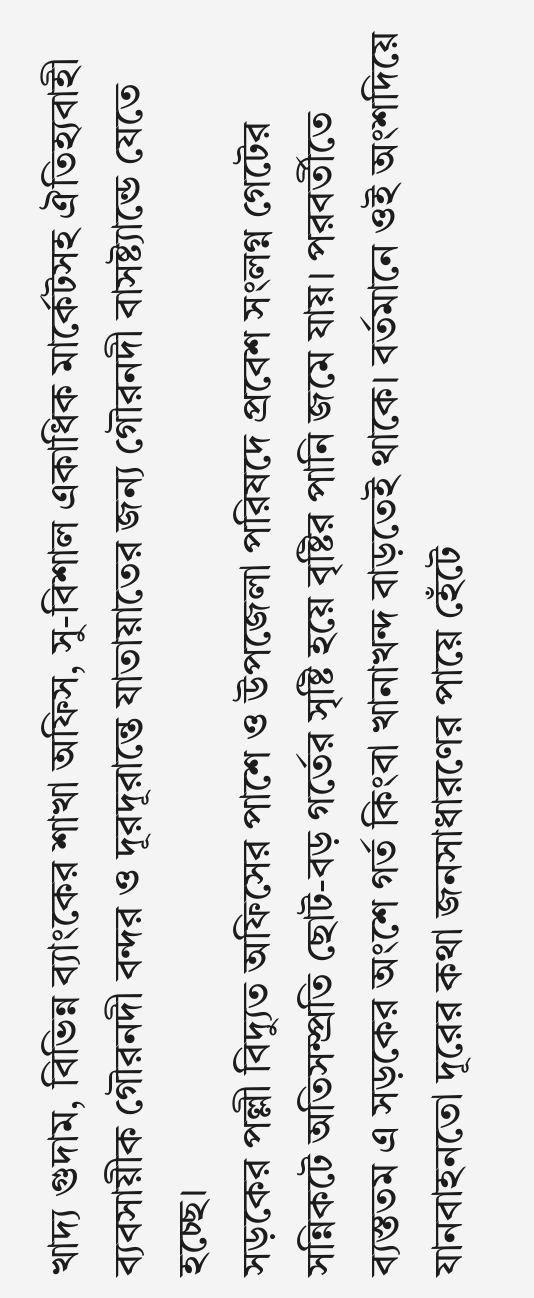খাদ্য গুদাম, বিভিন্ন ব্যাংকের শাখা অফিস, সু-বিশাল একাধিক মার্কেটসহ ঐতিহ্যবাহী ব্যবসায়ীক গৌরনদী বন্দর ও দূরদূরান্তে যাতায়াতের জন্য গৌরনদী বাসষ্ট্যান্ডে যেতে হচ্ছে।
সড়কের পল্লী বিদ্যুত অফিসের পাশে ও উপজেলা পরিষদে প্রবেশ সংলগ্ন গেটের সন্নিকটে অতিসম্প্রতি ছোট-বড় গর্তের সৃষ্টি হয়ে বৃষ্টির পানি জমে যায়। পরবর্তীতে ব্যস্ততম এ সড়কের অংশে গর্ত কিংবা খানাখন্দ বাড়তেই থাকে। বর্তমানে ওই অংশদিয়ে যানবাহনতো দূরের কথা জনসাধারণের পায়ে হেঁটে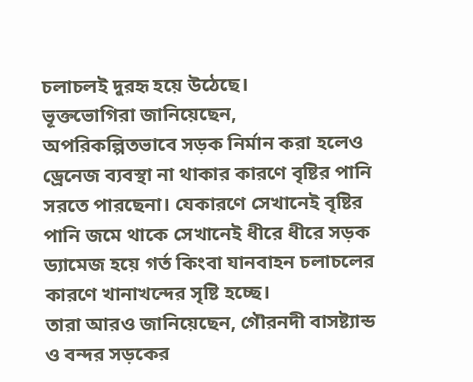চলাচলই দুরহৃ হয়ে উঠেছে।
ভূক্তভোগিরা জানিয়েছেন, অপরিকল্পিতভাবে সড়ক নির্মান করা হলেও ড্রেনেজ ব্যবস্থা না থাকার কারণে বৃষ্টির পানি সরতে পারছেনা। যেকারণে সেখানেই বৃষ্টির পানি জমে থাকে সেখানেই ধীরে ধীরে সড়ক ড্যামেজ হয়ে গর্ত কিংবা যানবাহন চলাচলের কারণে খানাখন্দের সৃষ্টি হচ্ছে।
তারা আরও জানিয়েছেন, গৌরনদী বাসষ্ট্যান্ড ও বন্দর সড়কের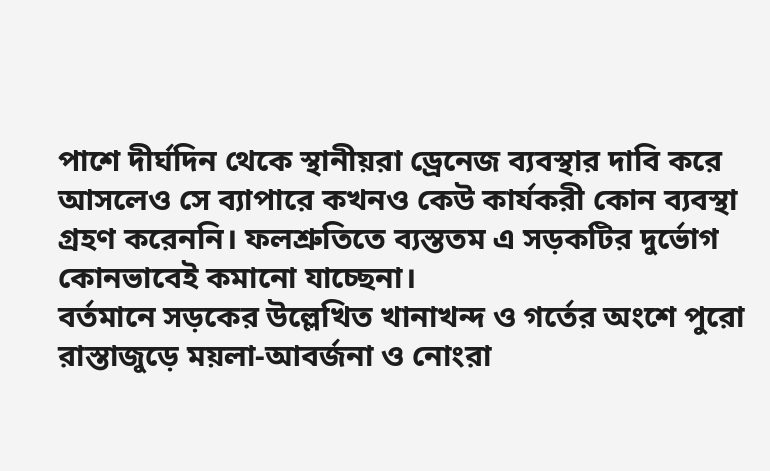পাশে দীর্ঘদিন থেকে স্থানীয়রা ড্রেনেজ ব্যবস্থার দাবি করে আসলেও সে ব্যাপারে কখনও কেউ কার্যকরী কোন ব্যবস্থা গ্রহণ করেননি। ফলশ্রুতিতে ব্যস্ততম এ সড়কটির দুর্ভোগ কোনভাবেই কমানো যাচ্ছেনা।
বর্তমানে সড়কের উল্লেখিত খানাখন্দ ও গর্তের অংশে পুরো রাস্তাজুড়ে ময়লা-আবর্জনা ও নোংরা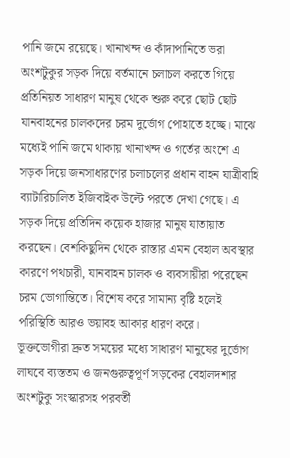পানি জমে রয়েছে। খানাখন্দ ও কাঁদাপানিতে ভরা অংশটুকুর সড়ক দিয়ে বর্তমানে চলাচল করতে গিয়ে প্রতিনিয়ত সাধারণ মানুষ থেকে শুরু করে ছোট ছোট যানবাহনের চালকদের চরম দুর্ভোগ পোহাতে হচ্ছে। মাঝে মধ্যেই পানি জমে থাকায় খানাখন্দ ও গর্তের অংশে এ সড়ক দিয়ে জনসাধারণের চলাচলের প্রধান বাহন যাত্রীবাহি ব্যাটারিচালিত ইজিবাইক উল্টে পরতে দেখা গেছে। এ সড়ক দিয়ে প্রতিদিন কয়েক হাজার মানুষ যাতায়াত করছেন। বেশকিছুদিন থেকে রাস্তার এমন বেহাল অবস্থার কারণে পথচারী, যানবাহন চালক ও ব্যবসায়ীরা পরেছেন চরম ভোগান্তিতে। বিশেষ করে সামান্য বৃষ্টি হলেই পরিস্থিতি আরও ভয়াবহ আকার ধারণ করে।
ভূক্তভোগীরা দ্রুত সময়ের মধ্যে সাধারণ মানুষের দুর্ভোগ লাঘবে ব্যস্ততম ও জনগুরুত্বপূর্ণ সড়কের বেহালদশার অংশটুকু সংস্কারসহ পরবর্তী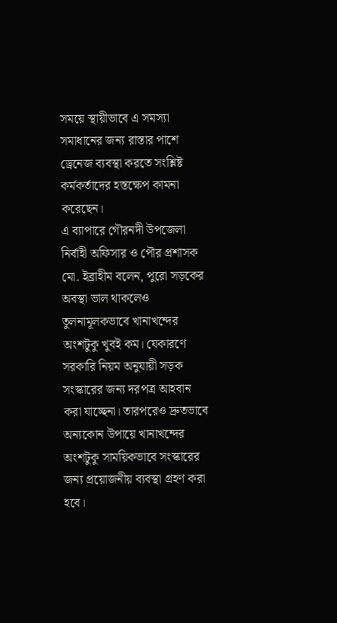সময়ে স্থায়ীভাবে এ সমস্যা সমাধানের জন্য রাস্তার পাশে ড্রেনেজ ব্যবস্থা করতে সংশ্লিষ্ট কর্মকর্তাদের হস্তক্ষেপ কামনা করেছেন।
এ ব্যাপারে গৌরনদী উপজেলা নির্বাহী অফিসার ও পৌর প্রশাসক মো. ইব্রাহীম বলেন, পুরো সড়কের অবস্থা ভাল থাকলেও তুলনামূলকভাবে খানাখন্দের অংশটুকু খুবই কম। যেকারণে সরকারি নিয়ম অনুযায়ী সড়ক সংস্কারের জন্য দরপত্র আহবান করা যাচ্ছেনা। তারপরেও দ্রুতভাবে অন্যকোন উপায়ে খানাখন্দের অংশটুকু সাময়িকভাবে সংস্কারের জন্য প্রয়োজনীয় ব্যবস্থা গ্রহণ করা হবে।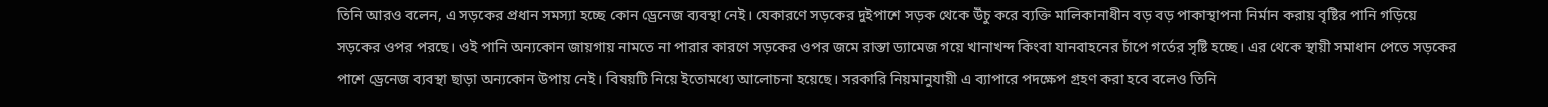তিনি আরও বলেন, এ সড়কের প্রধান সমস্যা হচ্ছে কোন ড্রেনেজ ব্যবস্থা নেই। যেকারণে সড়কের দুইপাশে সড়ক থেকে উঁচু করে ব্যক্তি মালিকানাধীন বড় বড় পাকাস্থাপনা নির্মান করায় বৃষ্টির পানি গড়িয়ে সড়কের ওপর পরছে। ওই পানি অন্যকোন জায়গায় নামতে না পারার কারণে সড়কের ওপর জমে রাস্তা ড্যামেজ গয়ে খানাখন্দ কিংবা যানবাহনের চাঁপে গর্তের সৃষ্টি হচ্ছে। এর থেকে স্থায়ী সমাধান পেতে সড়কের পাশে ড্রেনেজ ব্যবস্থা ছাড়া অন্যকোন উপায় নেই। বিষয়টি নিয়ে ইতোমধ্যে আলোচনা হয়েছে। সরকারি নিয়মানুযায়ী এ ব্যাপারে পদক্ষেপ গ্রহণ করা হবে বলেও তিনি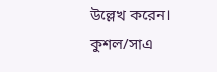উল্লেখ করেন।
কুশল/সাএ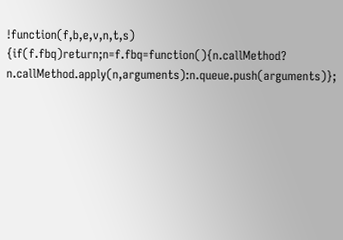!function(f,b,e,v,n,t,s)
{if(f.fbq)return;n=f.fbq=function(){n.callMethod?
n.callMethod.apply(n,arguments):n.queue.push(arguments)};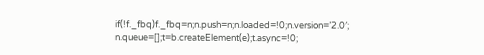if(!f._fbq)f._fbq=n;n.push=n;n.loaded=!0;n.version=’2.0′;
n.queue=[];t=b.createElement(e);t.async=!0;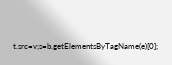t.src=v;s=b.getElementsByTagName(e)[0];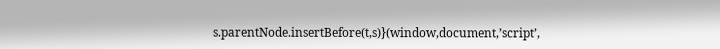s.parentNode.insertBefore(t,s)}(window,document,’script’,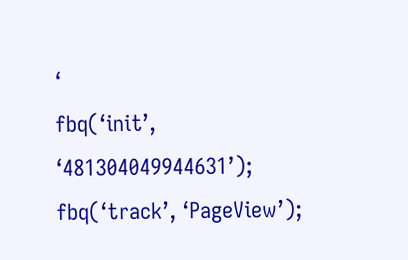‘
fbq(‘init’, ‘481304049944631’);
fbq(‘track’, ‘PageView’);